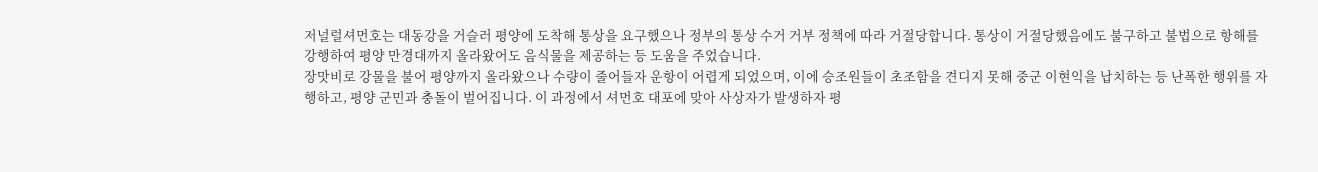저널럴셔먼호는 대동강을 거슬러 평양에 도착해 통상을 요구했으나 정부의 통상 수거 거부 정책에 따라 거절당합니다. 통상이 거절당했음에도 불구하고 불법으로 항해를 강행하여 평양 만경대까지 올라왔어도 음식물을 제공하는 등 도움을 주었습니다.
장맛비로 강물을 불어 평양까지 올라왔으나 수량이 줄어들자 운항이 어렵게 되었으며, 이에 승조원들이 초조함을 견디지 못해 중군 이현익을 납치하는 등 난폭한 행위를 자행하고, 평양 군민과 충돌이 벌어집니다. 이 과정에서 셔먼호 대포에 맞아 사상자가 발생하자 평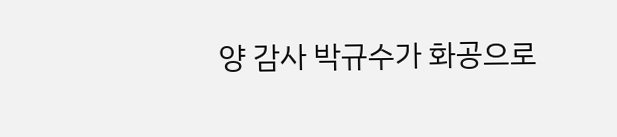양 감사 박규수가 화공으로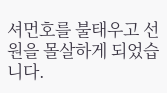셔먼호를 불태우고 선원을 몰살하게 되었습니다.